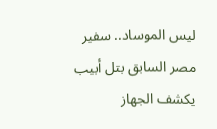ليس الموساد.. سفير مصر السابق بتل أبيب يكشف الجهاز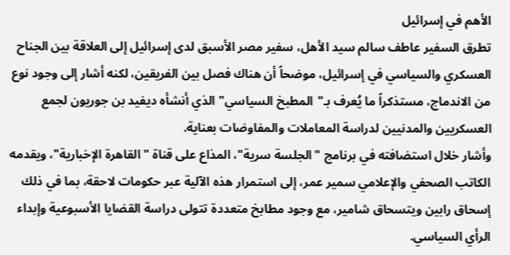الأهم في إسرائيل
تطرق السفير عاطف سالم سيد الأهل، سفير مصر الأسبق لدى إسرائيل إلى العلاقة بين الجناح العسكري والسياسي في إسرائيل، موضحاً أن هناك فصل بين الفريقين، لكنه أشار إلى وجود نوع من الاندماج، مستذكراً ما يُعرف بـ"المطبخ السياسي" الذي أنشأه ديفيد بن جوريون لجمع العسكريين والمدنيين لدراسة المعاملات والمفاوضات بعناية.
وأشار خلال استضافته في برنامج "الجلسة سرية"، المذاع على قناة "القاهرة الإخبارية"، ويقدمه الكاتب الصحفي والإعلامي سمير عمر، إلى استمرار هذه الآلية عبر حكومات لاحقة، بما في ذلك إسحاق رابين ويتسحاق شامير، مع وجود مطابخ متعددة تتولى دراسة القضايا الأسبوعية وإبداء الرأي السياسي.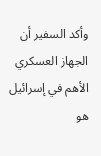وأكد السفير أن الجهاز العسكري الأهم في إسرائيل هو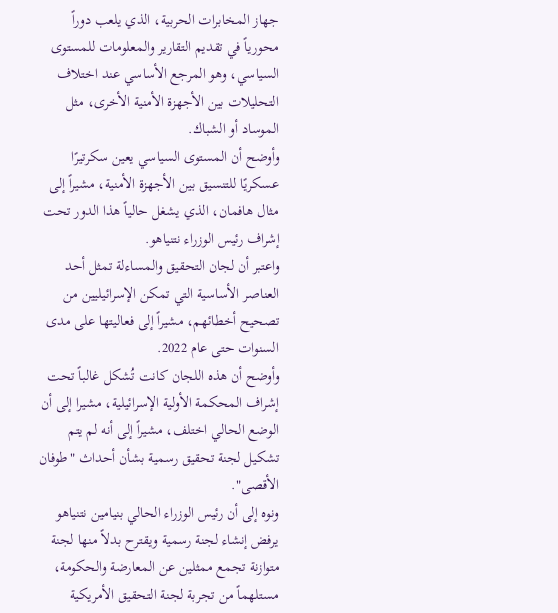جهاز المخابرات الحربية، الذي يلعب دوراً محورياً في تقديم التقارير والمعلومات للمستوى السياسي، وهو المرجع الأساسي عند اختلاف التحليلات بين الأجهزة الأمنية الأخرى، مثل الموساد أو الشباك.
وأوضح أن المستوى السياسي يعين سكرتيرًا عسكريًا للتنسيق بين الأجهزة الأمنية، مشيراً إلى مثال هافمان، الذي يشغل حالياً هذا الدور تحت إشراف رئيس الوزراء نتنياهو.
واعتبر أن لجان التحقيق والمساءلة تمثل أحد العناصر الأساسية التي تمكن الإسرائيليين من تصحيح أخطائهم، مشيراً إلى فعاليتها على مدى السنوات حتى عام 2022.
وأوضح أن هذه اللجان كانت تُشكل غالباً تحت إشراف المحكمة الأولية الإسرائيلية، مشيرا إلى أن الوضع الحالي اختلف، مشيراً إلى أنه لم يتم تشكيل لجنة تحقيق رسمية بشأن أحداث "طوفان الأقصى".
ونوه إلى أن رئيس الوزراء الحالي بنيامين نتنياهو يرفض إنشاء لجنة رسمية ويقترح بدلاً منها لجنة متوازنة تجمع ممثلين عن المعارضة والحكومة، مستلهماً من تجربة لجنة التحقيق الأمريكية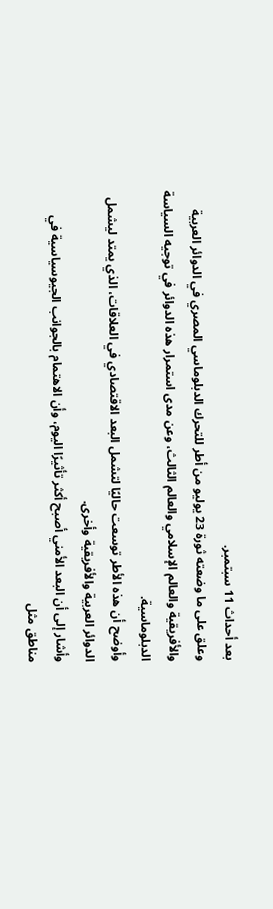بعد أحداث 11 سبتمبر.
وعلق على ما وضعته ثورة 23 يوليو من أطر للتحرك الدبلوماسي المصري في الدوائر العربية والأفريقية والعالم الإسلامي والعالم الثالث، وعن مدى استمرار هذه الدوائر في توجيه السياسة الدبلوماسية.
وأوضح أن هذه الأطر توسعت حاليًا لتشمل البعد الاقتصادي في العلاقات، الذي يمتد ليشمل الدوائر العربية والأفريقية وأخرى.
وأشار إلى أن البعد الأمني أصبح أكثر تأثيرًا اليوم، وأن الاهتمام بالجوانب الجيوسياسية في مناطق مثل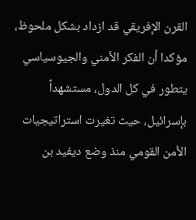القرن الإفريقي قد ازداد بشكل ملحوظ، مؤكدا أن الفكر الأمني والجيوسياسي يتطور في كل الدول، مستشهداً بإسرائيل، حيث تغيرت استراتيجيات الأمن القومي منذ وضع ديفيد بن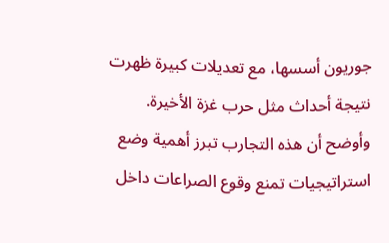جوريون أسسها، مع تعديلات كبيرة ظهرت نتيجة أحداث مثل حرب غزة الأخيرة.
وأوضح أن هذه التجارب تبرز أهمية وضع استراتيجيات تمنع وقوع الصراعات داخل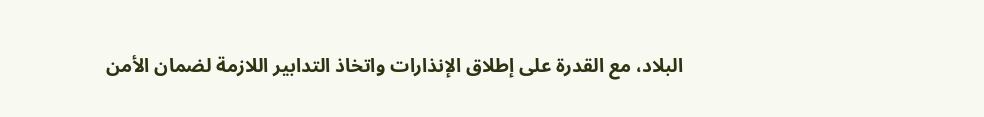البلاد، مع القدرة على إطلاق الإنذارات واتخاذ التدابير اللازمة لضمان الأمن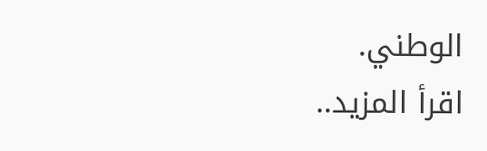الوطني.
اقرأ المزيد..